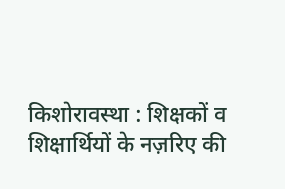किशोरावस्था : शिक्षकों व शिक्षार्थियों के नज़रिए की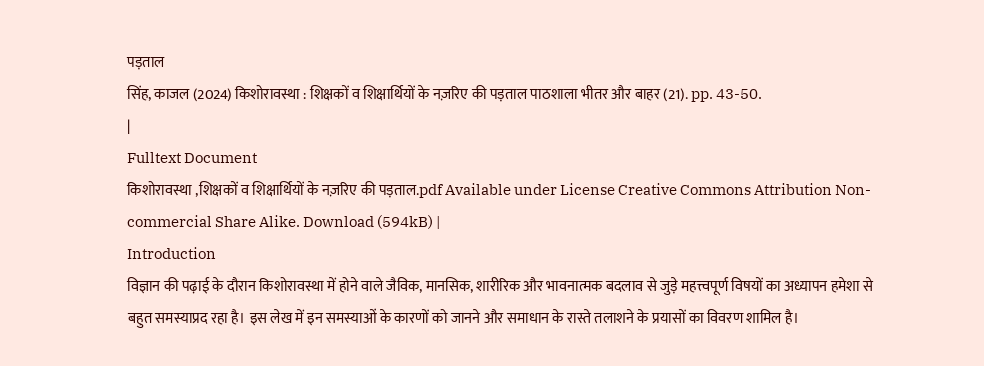पड़ताल
सिंह, काजल (2024) किशोरावस्था : शिक्षकों व शिक्षार्थियों के नज़रिए की पड़ताल पाठशाला भीतर और बाहर (21). pp. 43-50.
|
Fulltext Document
किशोरावस्था ,शिक्षकों व शिक्षार्थियों के नज़रिए की पड़ताल.pdf Available under License Creative Commons Attribution Non-commercial Share Alike. Download (594kB) |
Introduction
विज्ञान की पढ़ाई के दौरान किशोरावस्था में होने वाले जैविक, मानसिक, शारीरिक और भावनात्मक बदलाव से जुड़े महत्त्वपूर्ण विषयों का अध्यापन हमेशा से बहुत समस्याप्रद रहा है। इस लेख में इन समस्याओं के कारणों को जानने और समाधान के रास्ते तलाशने के प्रयासों का विवरण शामिल है।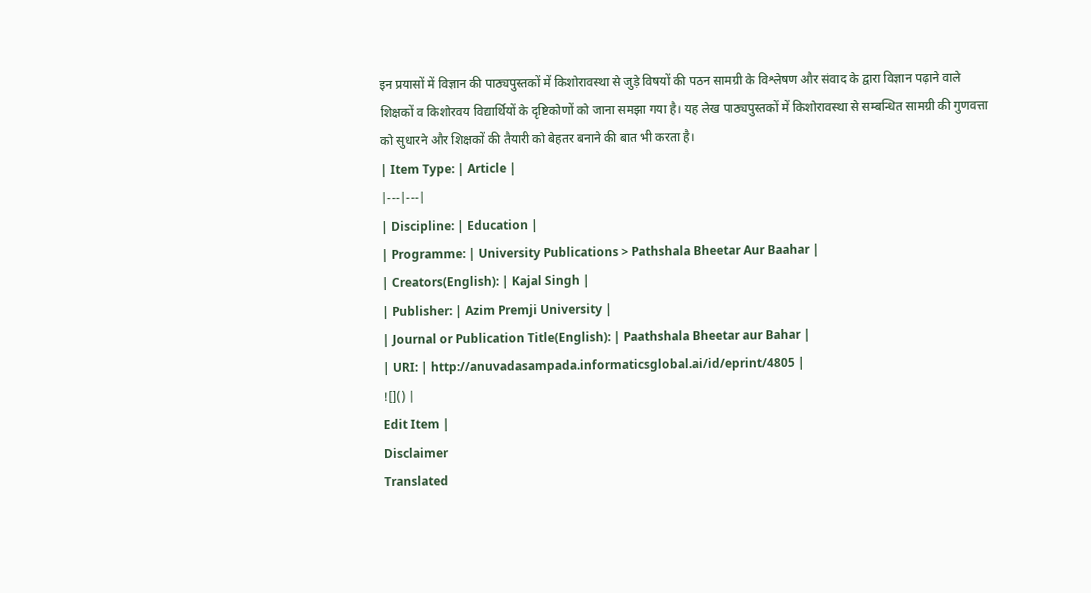इन प्रयासों में विज्ञान की पाठ्यपुस्तकों में किशोरावस्था से जुड़े विषयों की पठन सामग्री के विश्लेषण और संवाद के द्वारा विज्ञान पढ़ाने वाले शिक्षकों व किशोरवय विद्यार्थियों के दृष्टिकोणों को जाना समझा गया है। यह लेख पाठ्यपुस्तकों में किशोरावस्था से सम्बन्धित सामग्री की गुणवत्ता को सुधारने और शिक्षकों की तैयारी को बेहतर बनाने की बात भी करता है।
| Item Type: | Article |
|---|---|
| Discipline: | Education |
| Programme: | University Publications > Pathshala Bheetar Aur Baahar |
| Creators(English): | Kajal Singh |
| Publisher: | Azim Premji University |
| Journal or Publication Title(English): | Paathshala Bheetar aur Bahar |
| URI: | http://anuvadasampada.informaticsglobal.ai/id/eprint/4805 |
![]() |
Edit Item |
Disclaimer
Translated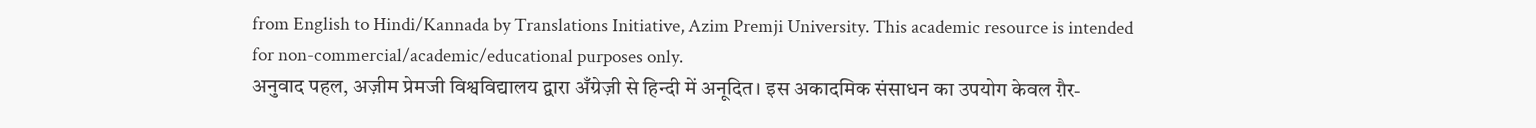from English to Hindi/Kannada by Translations Initiative, Azim Premji University. This academic resource is intended for non-commercial/academic/educational purposes only.
अनुवाद पहल, अज़ीम प्रेमजी विश्वविद्यालय द्वारा अँग्रेज़ी से हिन्दी में अनूदित। इस अकादमिक संसाधन का उपयोग केवल ग़ैर-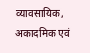व्यावसायिक, अकादमिक एवं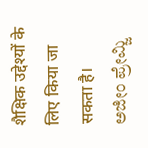शैक्षिक उद्देश्यों के लिए किया जा सकता है।
ಅಜೀಂ ಪ್ರೇಮ್ಜಿ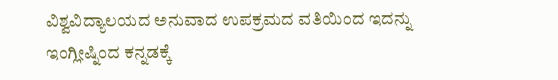ವಿಶ್ವವಿದ್ಯಾಲಯದ ಅನುವಾದ ಉಪಕ್ರಮದ ವತಿಯಿಂದ ಇದನ್ನು ಇಂಗ್ಲೀಷ್ನಿಂದ ಕನ್ನಡಕ್ಕೆ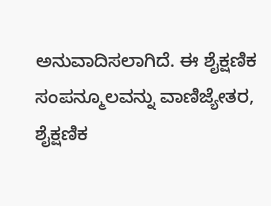ಅನುವಾದಿಸಲಾಗಿದೆ. ಈ ಶೈಕ್ಷಣಿಕ ಸಂಪನ್ಮೂಲವನ್ನು ವಾಣಿಜ್ಯೇತರ, ಶೈಕ್ಷಣಿಕ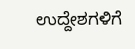ಉದ್ದೇಶಗಳಿಗೆ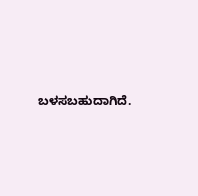ಬಳಸಬಹುದಾಗಿದೆ.